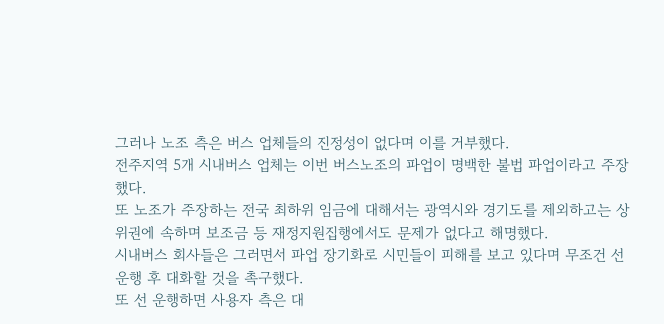그러나 노조 측은 버스 업체들의 진정성이 없다며 이를 거부했다.
전주지역 5개 시내버스 업체는 이번 버스노조의 파업이 명백한 불법 파업이라고 주장했다.
또 노조가 주장하는 전국 최하위 임금에 대해서는 광역시와 경기도를 제외하고는 상위권에 속하며 보조금 등 재정지원집행에서도 문제가 없다고 해명했다.
시내버스 회사들은 그러면서 파업 장기화로 시민들이 피해를 보고 있다며 무조건 선 운행 후 대화할 것을 촉구했다.
또 선 운행하면 사용자 측은 대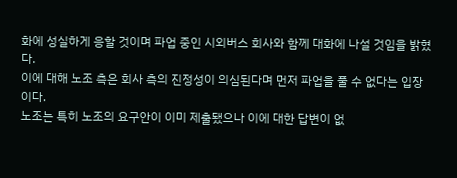화에 성실하게 응할 것이며 파업 중인 시외버스 회사와 함께 대화에 나설 것임을 밝혔다.
이에 대해 노조 측은 회사 측의 진정성이 의심된다며 먼저 파업을 풀 수 없다는 입장이다.
노조는 특히 노조의 요구안이 이미 제출됐으나 이에 대한 답변이 없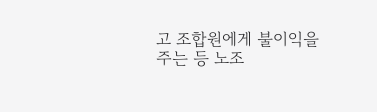고 조합원에게 불이익을 주는 등 노조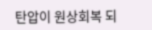탄압이 원상회복 되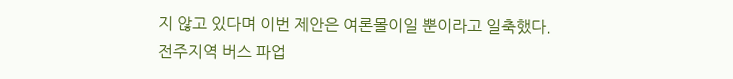지 않고 있다며 이번 제안은 여론몰이일 뿐이라고 일축했다.
전주지역 버스 파업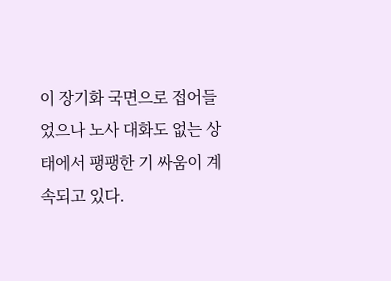이 장기화 국면으로 접어들었으나 노사 대화도 없는 상태에서 팽팽한 기 싸움이 계속되고 있다.